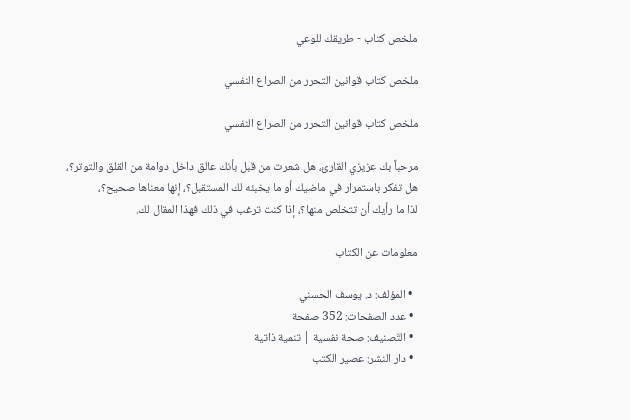ملخص كتاب - طريقك للوعي

ملخص كتاب قوانين التحرر من الصراع النفسي

ملخص كتاب قوانين التحرر من الصراع النفسي

مرحباً بك عزيزي القارئ، هل شعرت من قبل بأنك عالق داخل دوامة من القلق والتوتر؟،
هل تفكر باستمرار في ماضيك أو ما يخبئه لك المستقبل؟، إنها معناها صحيح؟،
لذا ما رأيك أن تتخلص منها؟، إذا كنت ترغب في ذلك فهذا المقال لك.

معلومات عن الكتاب

  • المؤلف: د. يوسف الحسني
  • عدد الصفحات: 352 صفحة
  • التّصنيف: صحة نفسية | تنمية ذاتية
  • دار النشر: عصير الكتب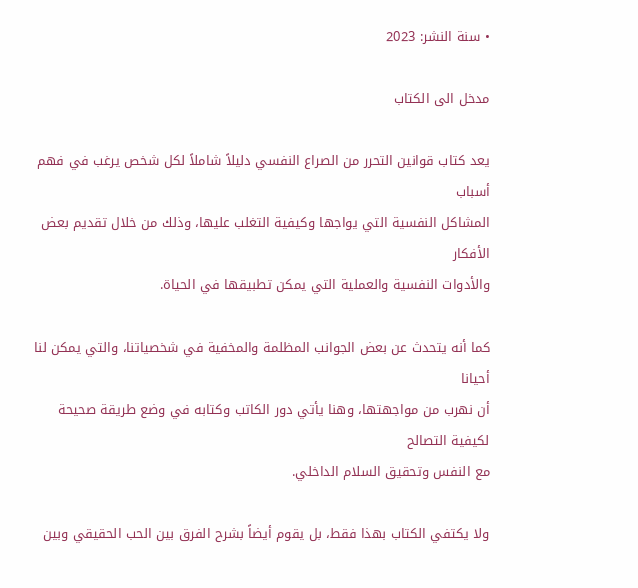• سنة النشر: 2023

مدخل الى الكتاب

يعد كتاب قوانين التحرر من الصراع النفسي دليلاً شاملاً لكل شخص يرغب في فهم أسباب
المشاكل النفسية التي يواجها وكيفية التغلب عليها، وذلك من خلال تقديم بعض الأفكار
والأدوات النفسية والعملية التي يمكن تطبيقها في الحياة.

كما أنه يتحدث عن بعض الجوانب المظلمة والمخفية في شخصياتنا، والتي يمكن لنا أحيانا
أن نهرب من مواجهتها، وهنا يأتي دور الكاتب وكتابه في وضع طريقة صحيحة لكيفية التصالح
مع النفس وتحقيق السلام الداخلي.

ولا يكتفي الكتاب بهذا فقط، بل يقوم أيضاً بشرح الفرق بين الحب الحقيقي وبين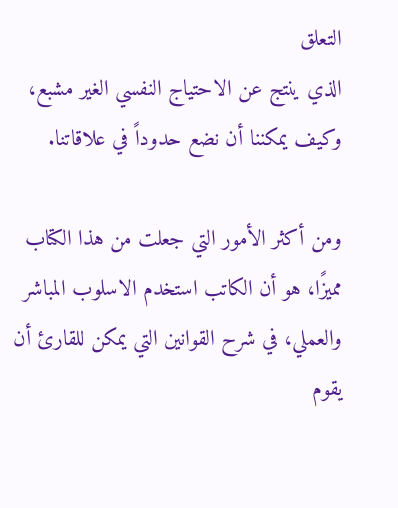التعلق
الذي ينتج عن الاحتياج النفسي الغير مشبع، وكيف يمكننا أن نضع حدوداً في علاقاتنا.

ومن أكثر الأمور التي جعلت من هذا الكتاب مميزًا، هو أن الكاتب استخدم الاسلوب المباشر
والعملي، في شرح القوانين التي يمكن للقارئ أن يقوم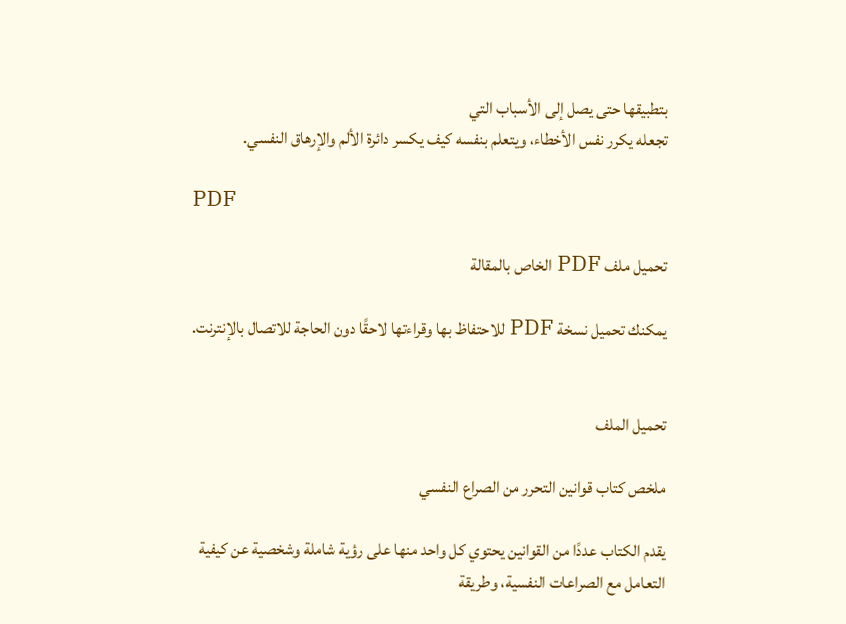بتطبيقها حتى يصل إلى الأسباب التي
تجعله يكرر نفس الأخطاء، ويتعلم بنفسه كيف يكسر دائرة الألم والإرهاق النفسي.

PDF

تحميل ملف PDF الخاص بالمقالة

يمكنك تحميل نسخة PDF للاحتفاظ بها وقراءتها لاحقًا دون الحاجة للاتصال بالإنترنت.


تحميل الملف

ملخص كتاب قوانين التحرر من الصراع النفسي

يقدم الكتاب عددًا من القوانين يحتوي كل واحد منها على رؤية شاملة وشخصية عن كيفية
التعامل مع الصراعات النفسية، وطريقة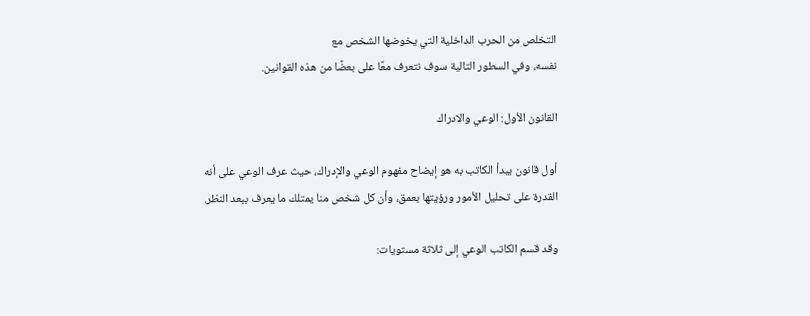التخلص من الحرب الداخلية التي يخوضها الشخص مع
نفسه، وفي السطور التالية سوف نتعرف معًا على بعضًا من هذه القوانين.

القانون الأول: الوعي والادراك

أول قانون يبدأ الكاتب به هو إيضاح مفهوم الوعي والإدراك، حيث عرف الوعي على أنه
القدرة على تحليل الأمور ورؤيتها بعمق، وأن كل شخص منا يمتلك ما يعرف ببعد النظر.

وقد قسم الكاتب الوعي إلى ثلاثة مستويات: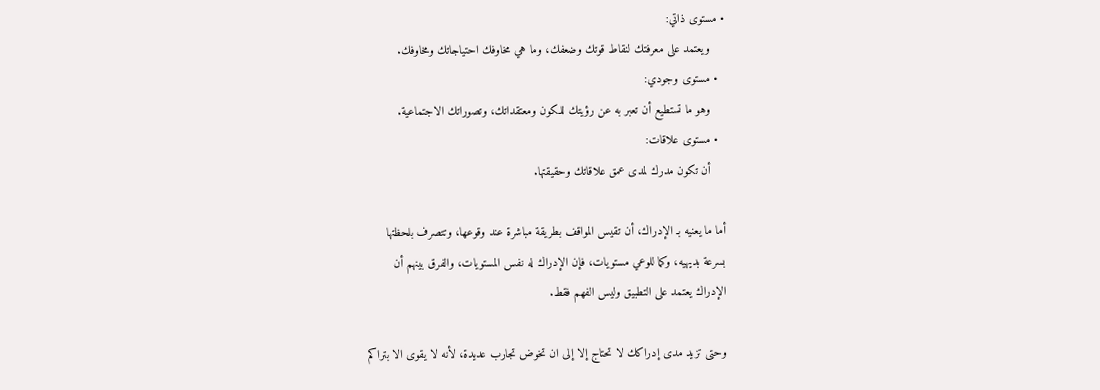• مستوى ذاتي:
    ويعتمد على معرفتك لنقاط قوتك وضعفك، وما هي مخاوفك احتياجاتك ومخاوفك.
  • مستوى وجودي:
    وهو ما تستطيع أن تعبر به عن رؤيتك للكون ومعتقداتك، وتصوراتك الاجتماعية.
  • مستوى علاقات:
    أن تكون مدرك لمدى عمق علاقاتك وحقيقتها.

أما ما يعنيه بـ الإدراك، أن تقيس المواقف بطريقة مباشرة عند وقوعها، وتتصرف بلحظتها
بسرعة بديهيه، وكما للوعي مستويات، فإن الإدراك له نفس المستويات، والفرق بينهم أن
الإدراك يعتمد على التطبيق وليس الفهم فقط.

وحتى تزيد مدى إدراكك لا تحتاج إلا إلى ان تخوض تجارب عديدة، لأنه لا يقوى الا بتراكم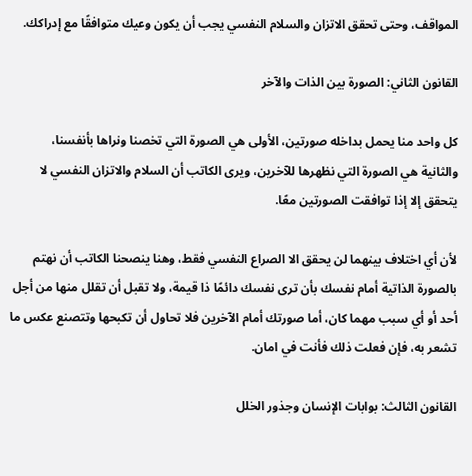المواقف، وحتى تحقق الاتزان والسلام النفسي يجب أن يكون وعيك متوافقًا مع إدراكك.

القانون الثاني: الصورة بين الذات والآخر

كل واحد منا يحمل بداخله صورتين، الأولى هي الصورة التي تخصنا ونراها بأنفسنا،
والثانية هي الصورة التي نظهرها للآخرين، ويرى الكاتب أن السلام والاتزان النفسي لا
يتحقق إلا إذا توافقت الصورتين معًا.

لأن أي اختلاف بينهما لن يحقق الا الصراع النفسي فقط، وهنا ينصحنا الكاتب أن نهتم
بالصورة الذاتية أمام نفسك بأن ترى نفسك دائمًا ذا قيمة، ولا تقبل أن تقلل منها من أجل
أحد أو أي سبب مهما كان، أما صورتك أمام الآخرين فلا تحاول أن تكبحها وتتصنع عكس ما
تشعر به، فإن فعلت ذلك فأنت في امان.

القانون الثالث: بوابات الإنسان وجذور الخلل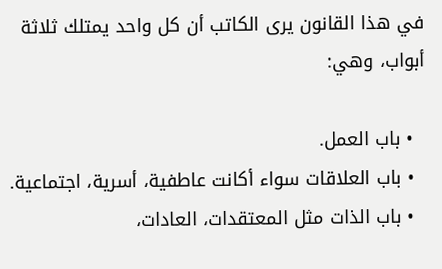في هذا القانون يرى الكاتب أن كل واحد يمتلك ثلاثة أبواب، وهي:

  • باب العمل.
  • باب العلاقات سواء أكانت عاطفية، أسرية، اجتماعية.
  • باب الذات مثل المعتقدات، العادات،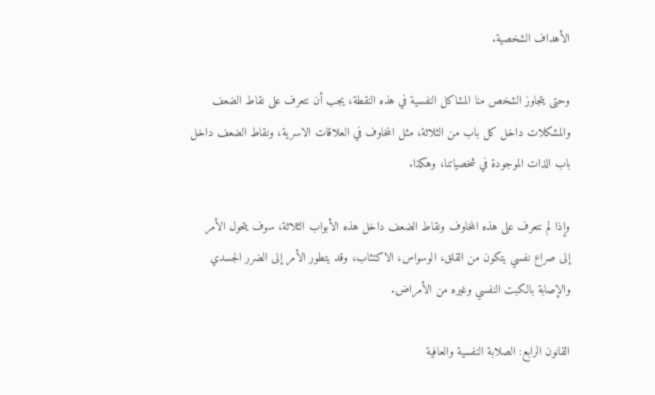الأهداف الشخصية.

وحتى يتجاوز الشخص منا المشاكل النفسية في هذه النقطة، يجب أن نتعرف على نقاط الضعف
والمشكلات داخل كل باب من الثلاثة، مثل المخاوف في العلاقات الاسرية، ونقاط الضعف داخل
باب الذات الموجودة في شخصياتنا، وهكذا.

وإذا لم نتعرف على هذه المخاوف ونقاط الضعف داخل هذه الأبواب الثلاثة، سوف يتحول الأمر
إلى صراع نفسي يتكون من القلق، الوسواس، الاكتئاب، وقد يتطور الأمر إلى الضرر الجسدي
والإصابة بالكبت النفسي وغيره من الأمراض.

القانون الرابع: الصلابة النفسية والعافية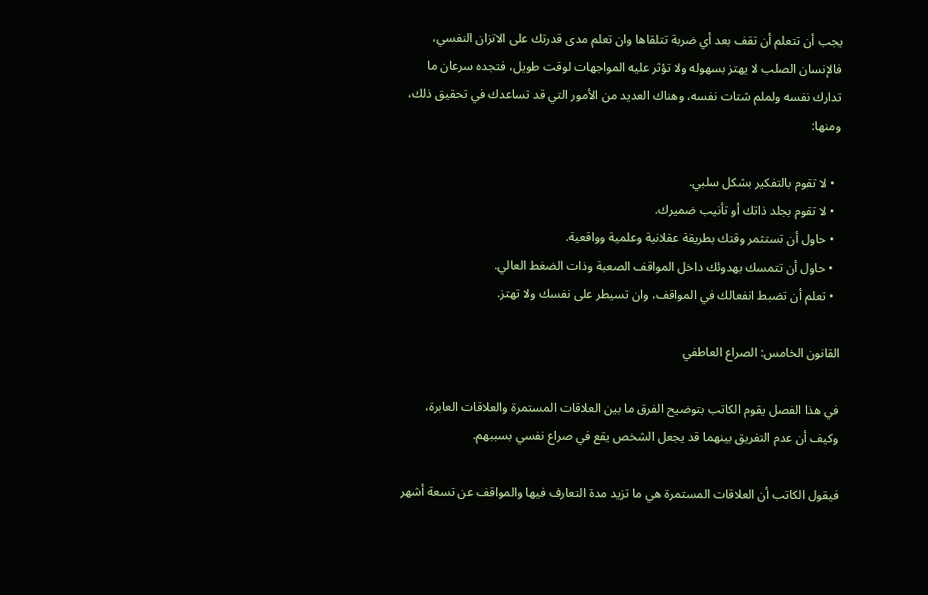يجب أن تتعلم أن تقف بعد أي ضربة تتلقاها وان تعلم مدى قدرتك على الاتزان النفسي،
فالإنسان الصلب لا يهتز بسهوله ولا تؤثر عليه المواجهات لوقت طويل، فتجده سرعان ما
تدارك نفسه ولملم شتات نفسه، وهناك العديد من الأمور التي قد تساعدك في تحقيق ذلك،
ومنها:

  • لا تقوم بالتفكير بشكل سلبي.
  • لا تقوم بجلد ذاتك أو تأنيب ضميرك.
  • حاول أن تستثمر وقتك بطريقة عقلانية وعلمية وواقعية.
  • حاول أن تتمسك بهدوئك داخل المواقف الصعبة وذات الضغط العالي.
  • تعلم أن تضبط انفعالك في المواقف، وان تسيطر على نفسك ولا تهتز.

القانون الخامس: الصراع العاطفي

في هذا الفصل يقوم الكاتب بتوضيح الفرق ما بين العلاقات المستمرة والعلاقات العابرة،
وكيف أن عدم التفريق بينهما قد يجعل الشخص يقع في صراع نفسي بسببهم.

فيقول الكاتب أن العلاقات المستمرة هي ما تزيد مدة التعارف فيها والمواقف عن تسعة أشهر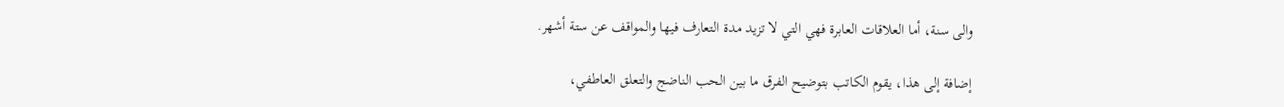والى سنة، أما العلاقات العابرة فهي التي لا تزيد مدة التعارف فيها والمواقف عن ستة أشهر.

إضافة إلى هذا، يقوم الكاتب بتوضيح الفرق ما بين الحب الناضج والتعلق العاطفي،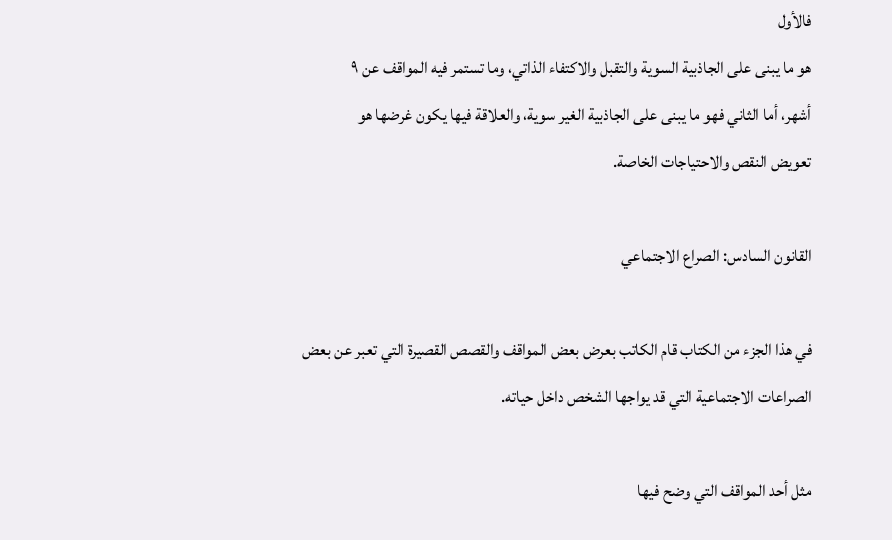فالأول
هو ما يبنى على الجاذبية السوية والتقبل والاكتفاء الذاتي، وما تستمر فيه المواقف عن ٩
أشهر، أما الثاني فهو ما يبنى على الجاذبية الغير سوية، والعلاقة فيها يكون غرضها هو
تعويض النقص والاحتياجات الخاصة.

القانون السادس: الصراع الاجتماعي

في هذا الجزء من الكتاب قام الكاتب بعرض بعض المواقف والقصص القصيرة التي تعبر عن بعض
الصراعات الاجتماعية التي قد يواجها الشخص داخل حياته.

مثل أحد المواقف التي وضح فيها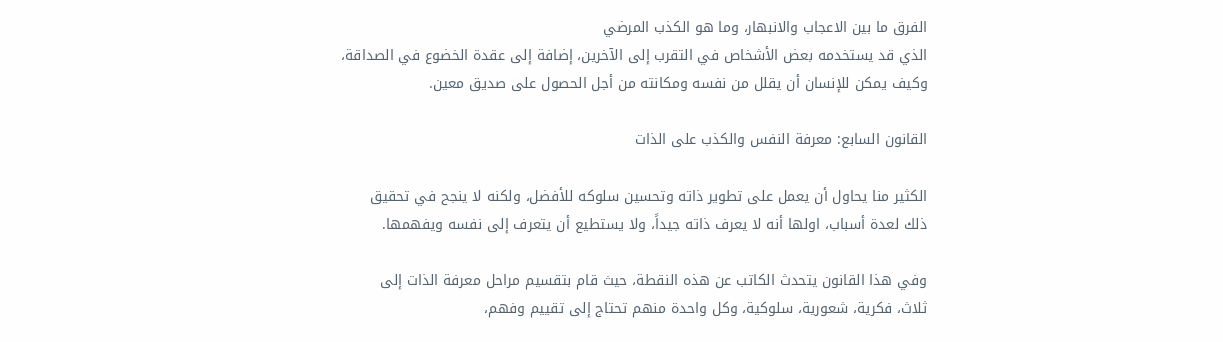الفرق ما بين الاعجاب والانبهار، وما هو الكذب المرضي
الذي قد يستخدمه بعض الأشخاص في التقرب إلى الآخرين، إضافة إلى عقدة الخضوع في الصداقة،
وكيف يمكن للإنسان أن يقلل من نفسه ومكانته من أجل الحصول على صديق معين.

القانون السابع: معرفة النفس والكذب على الذات

الكثير منا يحاول أن يعمل على تطوير ذاته وتحسين سلوكه للأفضل، ولكنه لا ينجح في تحقيق
ذلك لعدة أسباب، اولها أنه لا يعرف ذاته جيداً، ولا يستطيع أن يتعرف إلى نفسه ويفهمها.

وفي هذا القانون يتحدث الكاتب عن هذه النقطة، حيث قام بتقسيم مراحل معرفة الذات إلى
ثلاث، فكرية، شعورية، سلوكية، وكل واحدة منهم تحتاج إلى تقييم وفهم،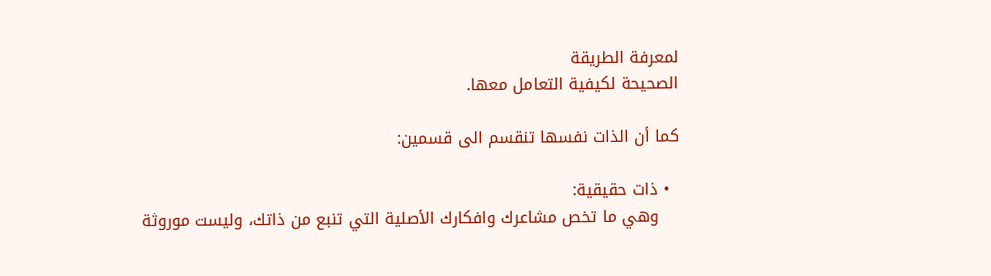لمعرفة الطريقة
الصحيحة لكيفية التعامل معها.

كما أن الذات نفسها تنقسم الى قسمين:

  • ذات حقيقية:
    وهي ما تخص مشاعرك وافكارك الأصلية التي تنبع من ذاتك، وليست موروثة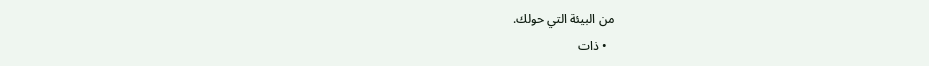من البيئة التي حولك.
  • ذات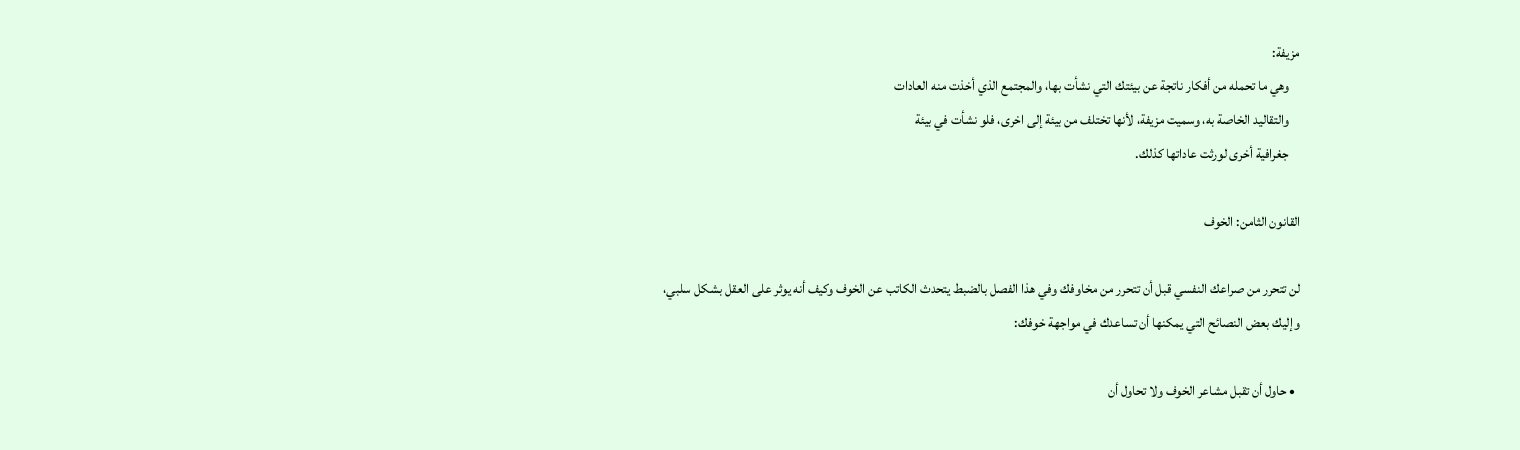مزيفة:
    وهي ما تحمله من أفكار ناتجة عن بيئتك التي نشأت بها، والمجتمع الذي أخذت منه العادات
    والتقاليد الخاصة به، وسميت مزيفة، لأنها تختلف من بيئة إلى اخرى، فلو نشأت في بيئة
    جغرافية أخرى لورثت عاداتها كذلك.

القانون الثامن: الخوف

لن تتحرر من صراعك النفسي قبل أن تتحرر من مخاوفك وفي هذا الفصل بالضبط يتحدث الكاتب عن الخوف وكيف أنه يوثر على العقل بشكل سلبي،
وإليك بعض النصائح التي يمكنها أن تساعدك في مواجهة خوفك:

  • حاول أن تقبل مشاعر الخوف ولا تحاول أن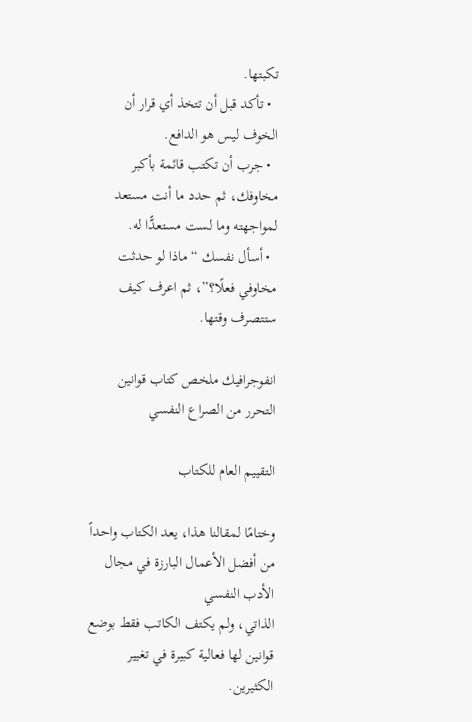تكبتها.
  • تأكد قبل أن تتخذ أي قرار أن الخوف ليس هو الدافع.
  • جرب أن تكتب قائمة بأكبر مخاوفك، ثم حدد ما أنت مستعد لمواجهته وما لست مستعدًّا له.
  • أسأل نفسك “ماذا لو حدثت مخاوفي فعلًا؟”، ثم اعرف كيف ستتصرف وقتها.

انفوجرافيك ملخص كتاب قوانين التحرر من الصراع النفسي

التقييم العام للكتاب

وختامًا لمقالنا هذا، يعد الكتاب واحداً من أفضل الأعمال البارزة في مجال الأدب النفسي
الذاتي، ولم يكتف الكاتب فقط بوضع قوانين لها فعالية كبيرة في تغيير الكثيرين.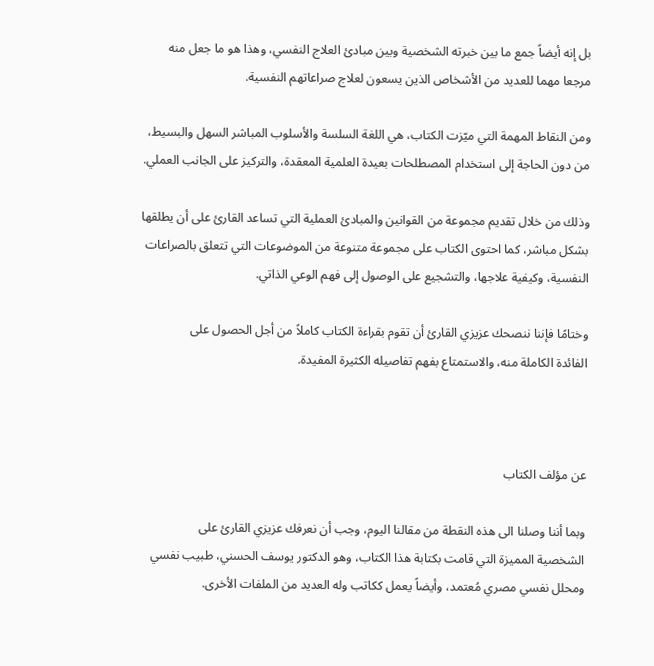بل إنه أيضاً جمع ما بين خبرته الشخصية وبين مبادئ العلاج النفسي، وهذا هو ما جعل منه
مرجعا مهما للعديد من الأشخاص الذين يسعون لعلاج صراعاتهم النفسية.

ومن النقاط المهمة التي ميّزت الكتاب، هي اللغة السلسة والأسلوب المباشر السهل والبسيط،
من دون الحاجة إلى استخدام المصطلحات بعيدة العلمية المعقدة، والتركيز على الجانب العملي.

وذلك من خلال تقديم مجموعة من القوانين والمبادئ العملية التي تساعد القارئ على أن يطلقها
بشكل مباشر، كما احتوى الكتاب على مجموعة متنوعة من الموضوعات التي تتعلق بالصراعات
النفسية، وكيفية علاجها، والتشجيع على الوصول إلى فهم الوعي الذاتي.

وختامًا فإننا ننصحك عزيزي القارئ أن تقوم بقراءة الكتاب كاملاً من أجل الحصول على
الفائدة الكاملة منه، والاستمتاع بفهم تفاصيله الكثيرة المفيدة.



عن مؤلف الكتاب

وبما أننا وصلنا الى هذه النقطة من مقالنا اليوم، وجب أن نعرفك عزيزي القارئ على
الشخصية المميزة التي قامت بكتابة هذا الكتاب، وهو الدكتور يوسف الحسني، طبيب نفسي
ومحلل نفسي مصري مُعتمد، وأيضاً يعمل ككاتب وله العديد من الملفات الأخرى.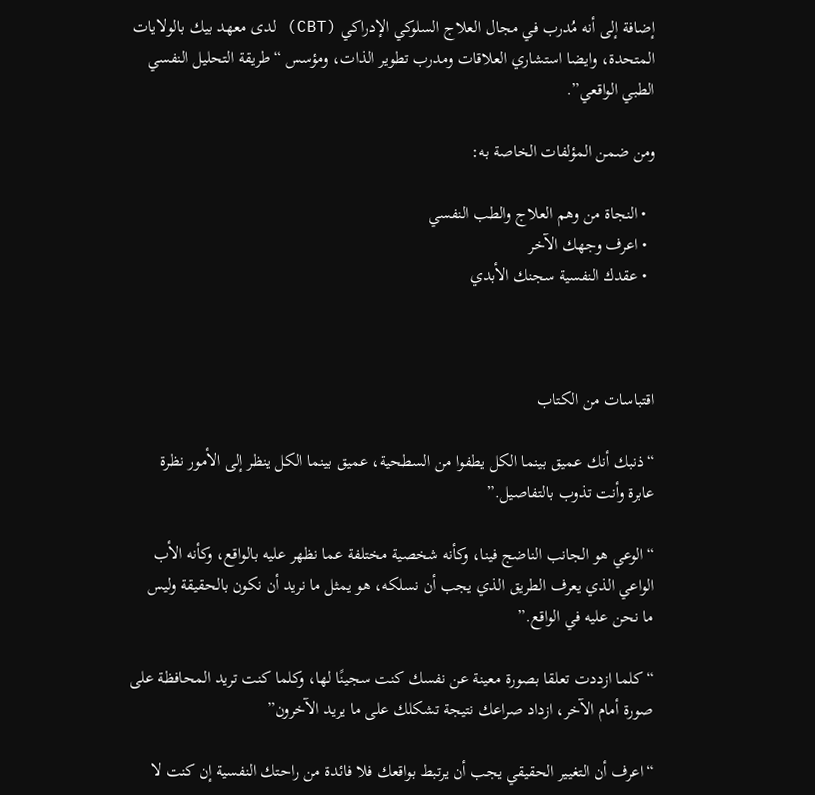إضافة إلى أنه مُدرب في مجال العلاج السلوكي الإدراكي (CBT) لدى معهد بيك بالولايات
المتحدة، وايضا استشاري العلاقات ومدرب تطوير الذات، ومؤسس “طريقة التحليل النفسي
الطبي الواقعي”.

ومن ضمن المؤلفات الخاصة به:

  • النجاة من وهم العلاج والطب النفسي
  • اعرف وجهك الآخر
  • عقدك النفسية سجنك الأبدي



اقتباسات من الكتاب

“ذنبك أنك عميق بينما الكل يطفوا من السطحية، عميق بينما الكل ينظر إلى الأمور نظرة
عابرة وأنت تذوب بالتفاصيل.”

“الوعي هو الجانب الناضج فينا، وكأنه شخصية مختلفة عما نظهر عليه بالواقع، وكأنه الأب
الواعي الذي يعرف الطريق الذي يجب أن نسلكه، هو يمثل ما نريد أن نكون بالحقيقة وليس
ما نحن عليه في الواقع.”

“كلما ازددت تعلقا بصورة معينة عن نفسك كنت سجينًا لها، وكلما كنت تريد المحافظة على
صورة أمام الآخر، ازداد صراعك نتيجة تشكلك على ما يريد الآخرون”

“اعرف أن التغيير الحقيقي يجب أن يرتبط بواقعك فلا فائدة من راحتك النفسية إن كنت لا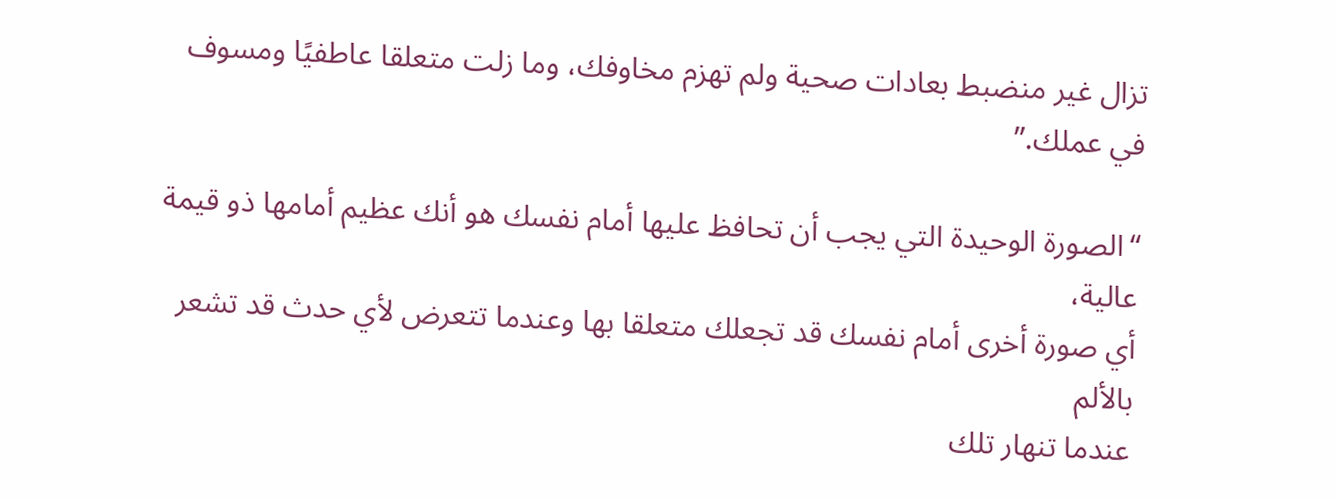تزال غير منضبط بعادات صحية ولم تهزم مخاوفك، وما زلت متعلقا عاطفيًا ومسوف في عملك.”

“الصورة الوحيدة التي يجب أن تحافظ عليها أمام نفسك هو أنك عظيم أمامها ذو قيمة عالية،
أي صورة أخرى أمام نفسك قد تجعلك متعلقا بها وعندما تتعرض لأي حدث قد تشعر بالألم
عندما تنهار تلك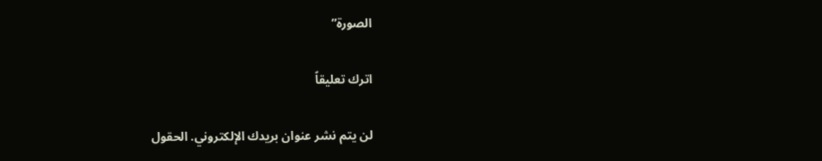الصورة”

اترك تعليقاً

لن يتم نشر عنوان بريدك الإلكتروني. الحقول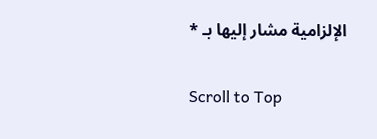الإلزامية مشار إليها بـ *

Scroll to Top